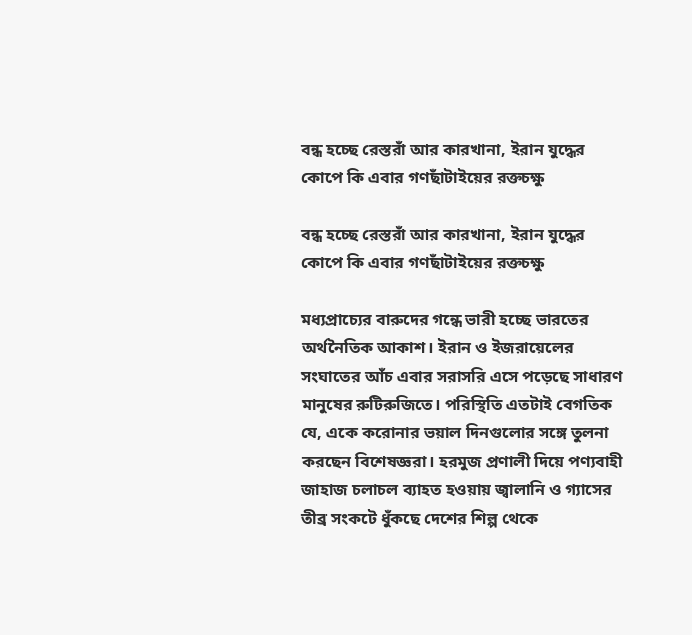বন্ধ হচ্ছে রেস্তরাঁ আর কারখানা, ইরান যুদ্ধের কোপে কি এবার গণছাঁটাইয়ের রক্তচক্ষু

বন্ধ হচ্ছে রেস্তরাঁ আর কারখানা, ইরান যুদ্ধের কোপে কি এবার গণছাঁটাইয়ের রক্তচক্ষু

মধ্যপ্রাচ্যের বারুদের গন্ধে ভারী হচ্ছে ভারতের অর্থনৈতিক আকাশ। ইরান ও ইজরায়েলের সংঘাতের আঁচ এবার সরাসরি এসে পড়েছে সাধারণ মানুষের রুটিরুজিতে। পরিস্থিতি এতটাই বেগতিক যে, একে করোনার ভয়াল দিনগুলোর সঙ্গে তুলনা করছেন বিশেষজ্ঞরা। হরমুজ প্রণালী দিয়ে পণ্যবাহী জাহাজ চলাচল ব্যাহত হওয়ায় জ্বালানি ও গ্যাসের তীব্র সংকটে ধুঁকছে দেশের শিল্প থেকে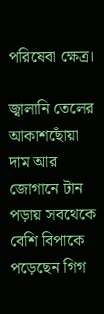পরিষেবা ক্ষেত্র।

জ্বালানি তেলের আকাশছোঁয়া দাম আর জোগানে টান পড়ায় সবথেকে বেশি বিপাকে পড়েছেন গিগ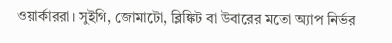ওয়ার্কাররা। সুইগি, জোমাটো, ব্লিঙ্কিট বা উবারের মতো অ্যাপ নির্ভর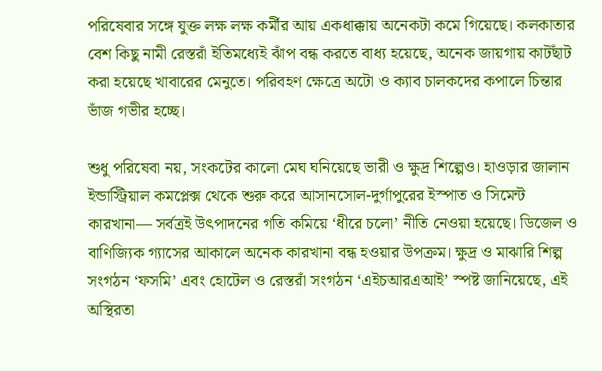পরিষেবার সঙ্গে যুক্ত লক্ষ লক্ষ কর্মীর আয় একধাক্কায় অনেকটা কমে গিয়েছে। কলকাতার বেশ কিছু নামী রেস্তরাঁ ইতিমধ্যেই ঝাঁপ বন্ধ করতে বাধ্য হয়েছে, অনেক জায়গায় কাটছাঁট করা হয়েছে খাবারের মেনুতে। পরিবহণ ক্ষেত্রে অটো ও ক্যাব চালকদের কপালে চিন্তার ভাঁজ গভীর হচ্ছে।

শুধু পরিষেবা নয়, সংকটের কালো মেঘ ঘনিয়েছে ভারী ও ক্ষুদ্র শিল্পেও। হাওড়ার জালান ইন্ডাস্ট্রিয়াল কমপ্লেক্স থেকে শুরু করে আসানসোল-দুর্গাপুরের ইস্পাত ও সিমেন্ট কারখানা— সর্বত্রই উৎপাদনের গতি কমিয়ে ‘ধীরে চলো’ নীতি নেওয়া হয়েছে। ডিজেল ও বাণিজ্যিক গ্যাসের আকালে অনেক কারখানা বন্ধ হওয়ার উপক্রম। ক্ষুদ্র ও মাঝারি শিল্প সংগঠন ‘ফসমি’ এবং হোটেল ও রেস্তরাঁ সংগঠন ‘এইচআরএআই’ স্পষ্ট জানিয়েছে, এই অস্থিরতা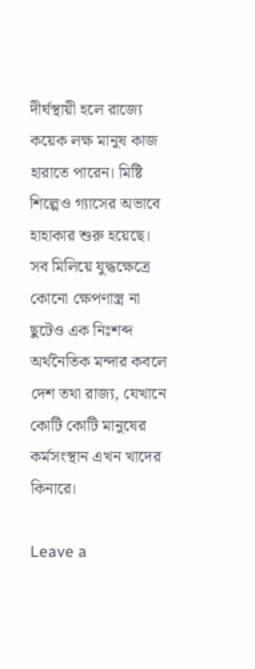দীর্ঘস্থায়ী হলে রাজ্যে কয়েক লক্ষ মানুষ কাজ হারাতে পারেন। মিষ্টি শিল্পেও গ্যাসের অভাবে হাহাকার শুরু হয়েছে। সব মিলিয়ে যুদ্ধক্ষেত্রে কোনো ক্ষেপণাস্ত্র না ছুটেও এক নিঃশব্দ অর্থনৈতিক মন্দার কবলে দেশ তথা রাজ্য, যেখানে কোটি কোটি মানুষের কর্মসংস্থান এখন খাদের কিনারে।

Leave a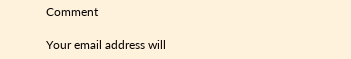Comment

Your email address will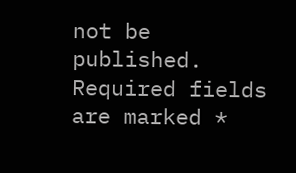not be published. Required fields are marked *